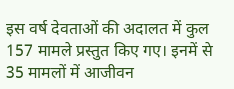इस वर्ष देवताओं की अदालत में कुल 157 मामले प्रस्तुत किए गए। इनमें से 35 मामलों में आजीवन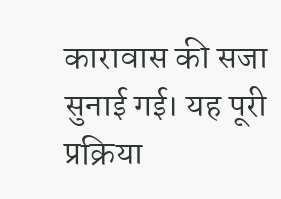कारावास की सजा सुनाई गई। यह पूरी प्रक्रिया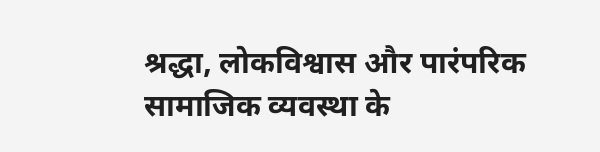श्रद्धा, लोकविश्वास और पारंपरिक सामाजिक व्यवस्था के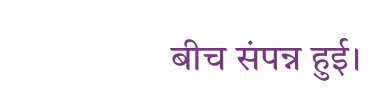बीच संपन्न हुई।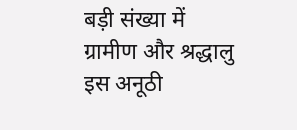बड़ी संख्या में ग्रामीण और श्रद्धालु इस अनूठी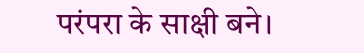परंपरा के साक्षी बने।